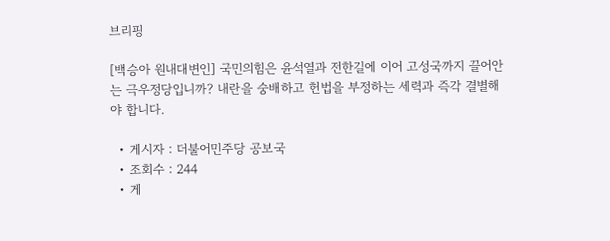브리핑

[백승아 원내대변인] 국민의힘은 윤석열과 전한길에 이어 고성국까지 끌어안는 극우정당입니까? 내란을 숭배하고 헌법을 부정하는 세력과 즉각 결별해야 합니다.

  • 게시자 : 더불어민주당 공보국
  • 조회수 : 244
  • 게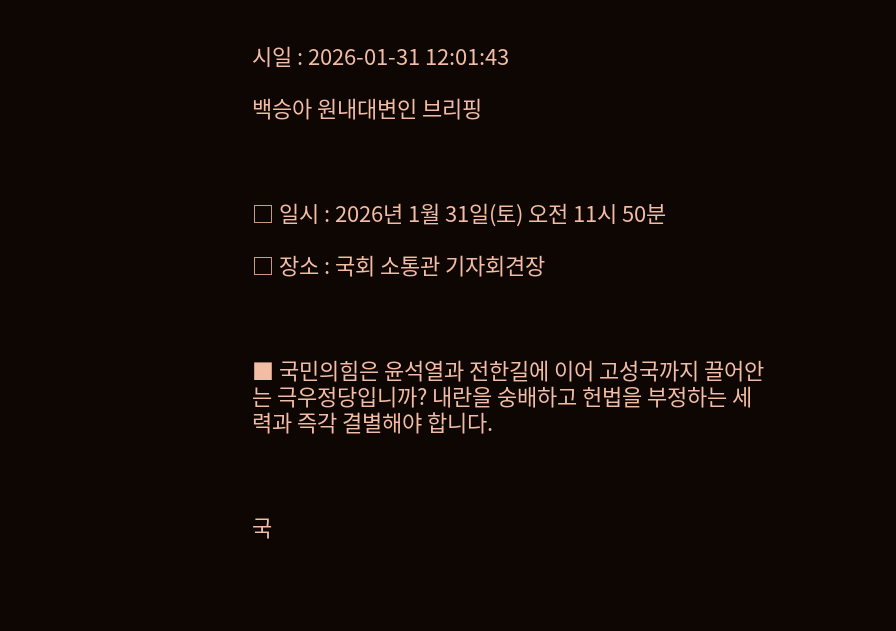시일 : 2026-01-31 12:01:43

백승아 원내대변인 브리핑



□ 일시 : 2026년 1월 31일(토) 오전 11시 50분

□ 장소 : 국회 소통관 기자회견장



■ 국민의힘은 윤석열과 전한길에 이어 고성국까지 끌어안는 극우정당입니까? 내란을 숭배하고 헌법을 부정하는 세력과 즉각 결별해야 합니다.



국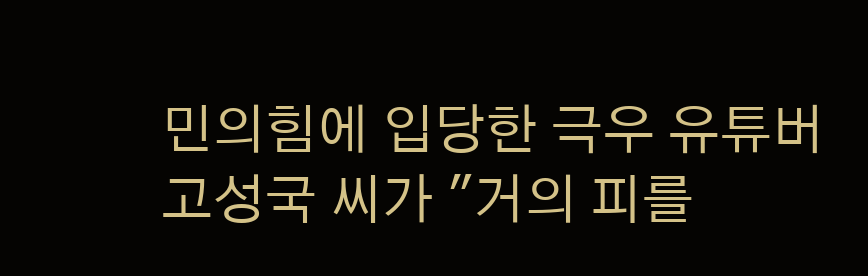민의힘에 입당한 극우 유튜버 고성국 씨가 "거의 피를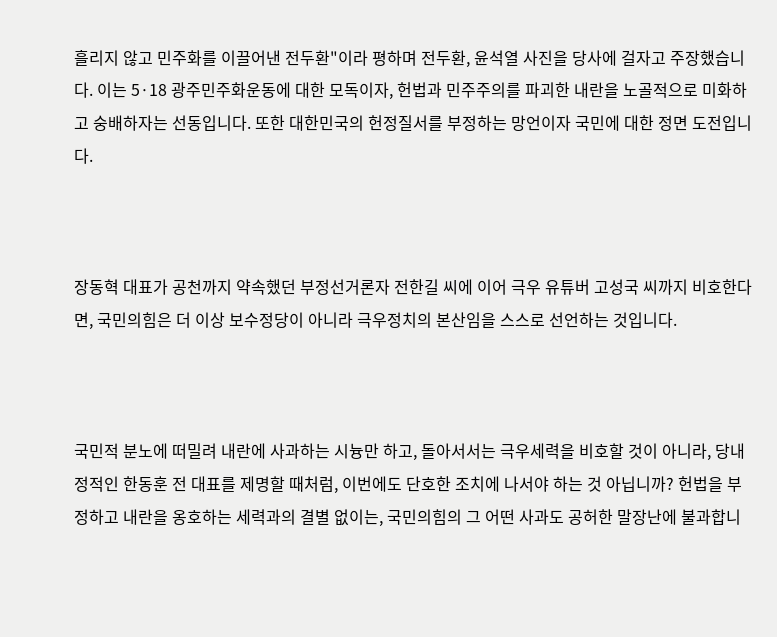흘리지 않고 민주화를 이끌어낸 전두환"이라 평하며 전두환, 윤석열 사진을 당사에 걸자고 주장했습니다. 이는 5·18 광주민주화운동에 대한 모독이자, 헌법과 민주주의를 파괴한 내란을 노골적으로 미화하고 숭배하자는 선동입니다. 또한 대한민국의 헌정질서를 부정하는 망언이자 국민에 대한 정면 도전입니다.



장동혁 대표가 공천까지 약속했던 부정선거론자 전한길 씨에 이어 극우 유튜버 고성국 씨까지 비호한다면, 국민의힘은 더 이상 보수정당이 아니라 극우정치의 본산임을 스스로 선언하는 것입니다.



국민적 분노에 떠밀려 내란에 사과하는 시늉만 하고, 돌아서서는 극우세력을 비호할 것이 아니라, 당내 정적인 한동훈 전 대표를 제명할 때처럼, 이번에도 단호한 조치에 나서야 하는 것 아닙니까? 헌법을 부정하고 내란을 옹호하는 세력과의 결별 없이는, 국민의힘의 그 어떤 사과도 공허한 말장난에 불과합니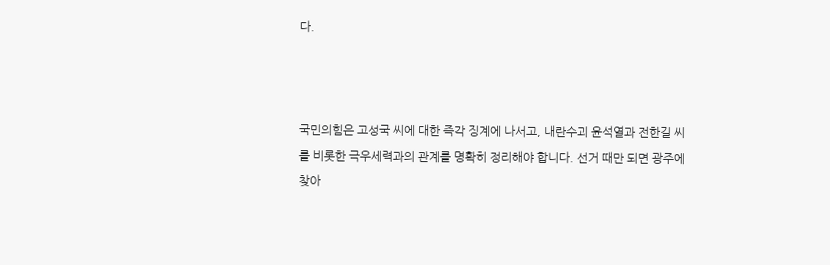다.



국민의힘은 고성국 씨에 대한 즉각 징계에 나서고, 내란수괴 윤석열과 전한길 씨를 비롯한 극우세력과의 관계를 명확히 정리해야 합니다. 선거 때만 되면 광주에 찾아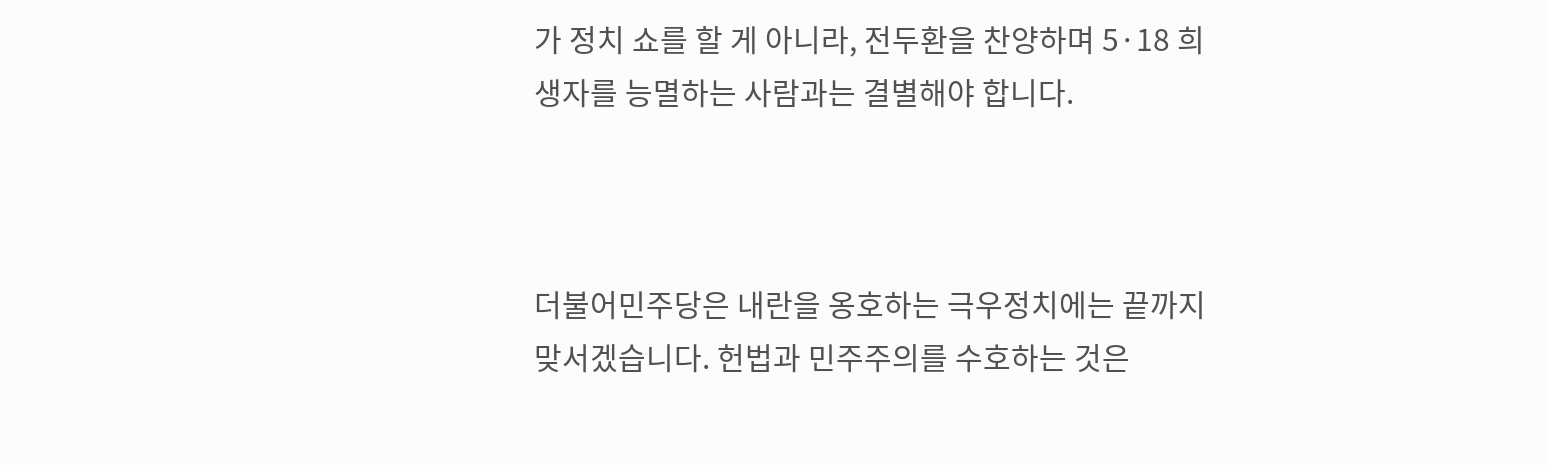가 정치 쇼를 할 게 아니라, 전두환을 찬양하며 5·18 희생자를 능멸하는 사람과는 결별해야 합니다.



더불어민주당은 내란을 옹호하는 극우정치에는 끝까지 맞서겠습니다. 헌법과 민주주의를 수호하는 것은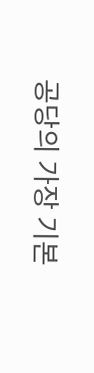공당의 가장 기본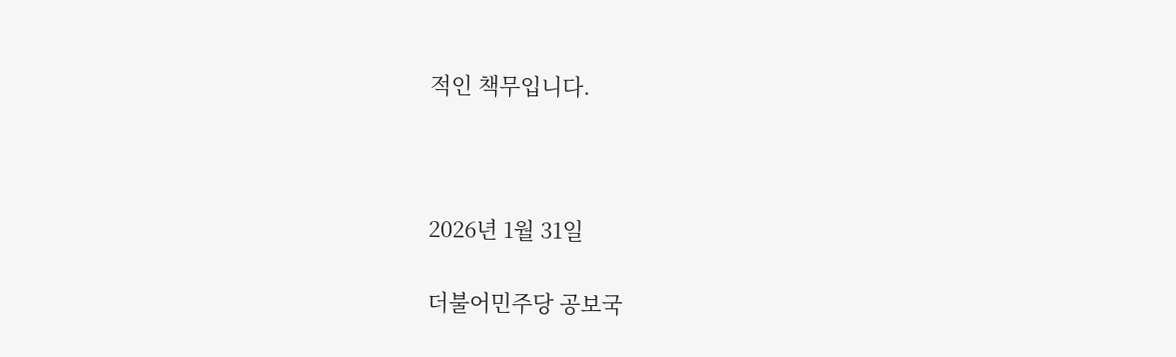적인 책무입니다.



2026년 1월 31일

더불어민주당 공보국